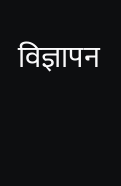विज्ञापन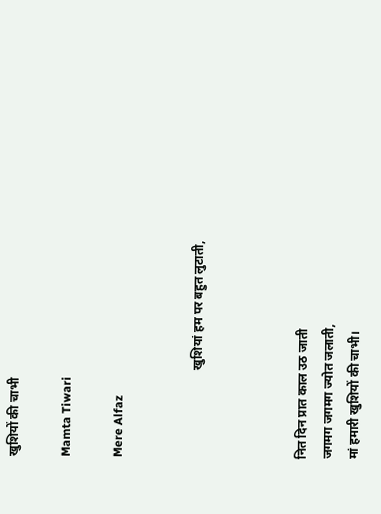खुशियों की चाभी

Mamta Tiwari

Mere Alfaz


                            खुशियां हम पर बहुत लुटाती,



नित दिन प्रात काल उठ जाती
जगमग जगमग ज्योत जलाती,
मां हमारी खुशियों की चाभी।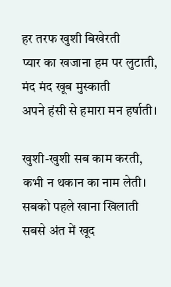हर तरफ खुशी बिखेरती
प्यार का खजाना हम पर लुटाती,
मंद मंद खूब मुस्काती
अपने हंसी से हमारा मन हर्षाती।

खुशी-खुशी सब काम करती,
कभी न थकान का नाम लेती।
सबको पहले खाना खिलाती
सबसे अंत में खूद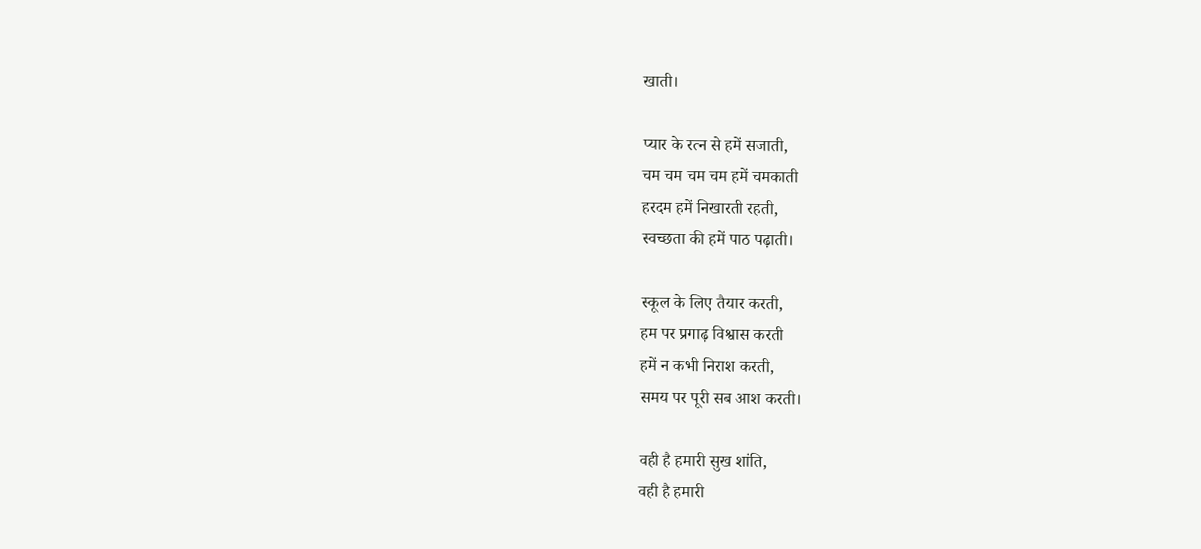खाती।

प्यार के रत्न से हमें सजाती,
चम चम चम चम हमें चमकाती
हरदम हमें निखारती रहती,
स्वच्छता की हमें पाठ पढ़ाती।

स्कूल के लिए तैयार करती,
हम पर प्रगाढ़ विश्वास करती
हमें न कभी निराश करती,
समय पर पूरी सब आश करती।

वही है हमारी सुख शांति,
वही है हमारी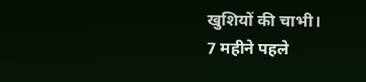खुशियों की चाभी।
7 महीने पहले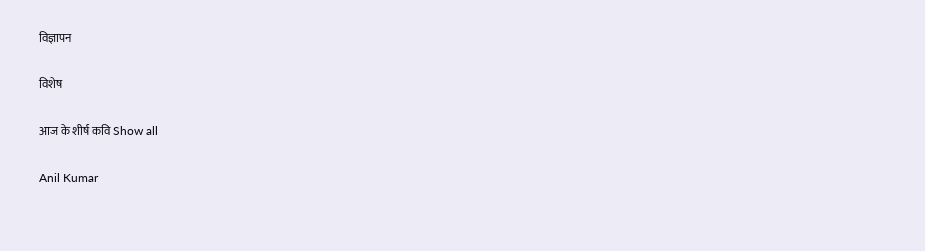विज्ञापन

विशेष

आज के शीर्ष कवि Show all

Anil Kumar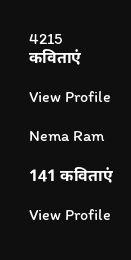4215 कविताएं

View Profile

Nema Ram

141 कविताएं

View Profile